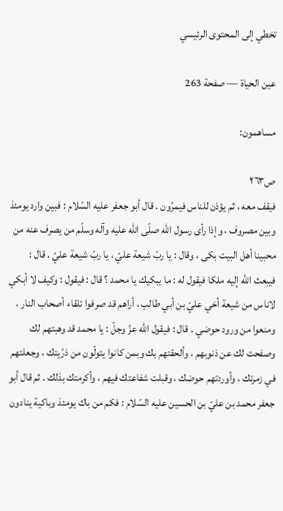تخطي إلى المحتوى الرئيسي

عين الحياة — صفحة 263

مساهمون:

ص٢٦٣
فيقف معه ، ثم يؤذن للناس فيمرّون . قال أبو جعفر عليه السّلام : فبين وارد يومئذ وبين مصروف ، وإذا رأى رسول اللّه صلّى اللّه عليه وآله وسلّم من يصرف عنه من محبينا أهل البيت بكى ، وقال : يا ربّ شيعة عليّ ، يا ربّ شيعة عليّ . قال : فيبعث اللّه إليه ملكا فيقول له : ما يبكيك يا محمد ؟ قال : فيقول : وكيف لا أبكي لاناس من شيعة أخي عليّ بن أبي طالب ، أراهم قد صرفوا تلقاء أصحاب النار ، ومنعوا من ورود حوضي . قال : فيقول اللّه عزّ وجلّ : يا محمد قد وهبتهم لك وصفحت لك عن ذنوبهم ، وألحقتهم بك وبمن كانوا يتولّون من ذرّيتك ، وجعلتهم في زمرتك ، وأوردتهم حوضك ، وقبلت شفاعتك فيهم ، وأكرمتك بذلك . ثم قال أبو جعفر محمد بن عليّ بن الحسين عليه السّلام : فكم من باك يومئذ وباكية ينادون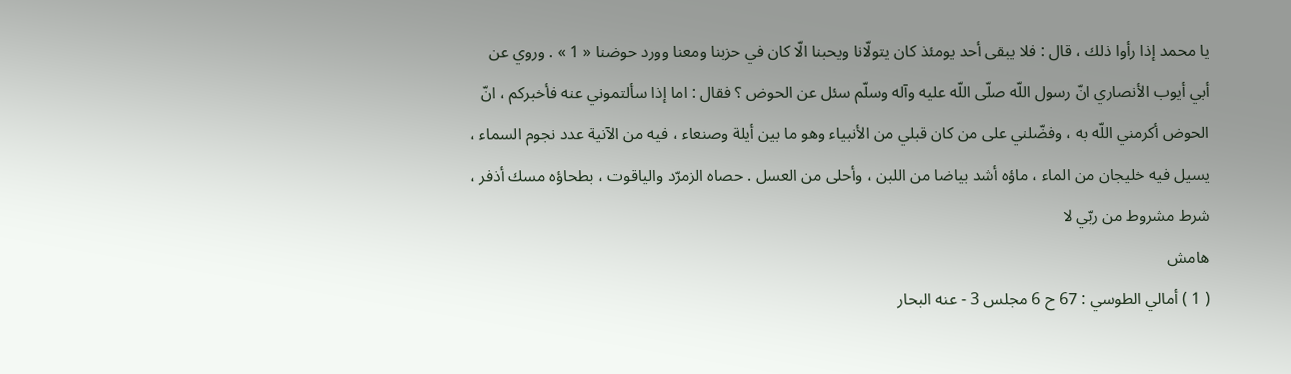يا محمد إذا رأوا ذلك ، قال : فلا يبقى أحد يومئذ كان يتولّانا ويحبنا الّا كان في حزبنا ومعنا وورد حوضنا « 1 » . وروي عن أبي أيوب الأنصاري انّ رسول اللّه صلّى اللّه عليه وآله وسلّم سئل عن الحوض ؟ فقال : اما إذا سألتموني عنه فأخبركم ، انّ الحوض أكرمني اللّه به ، وفضّلني على من كان قبلي من الأنبياء وهو ما بين أيلة وصنعاء ، فيه من الآنية عدد نجوم السماء ، يسيل فيه خليجان من الماء ، ماؤه أشد بياضا من اللبن ، وأحلى من العسل . حصاه الزمرّد والياقوت ، بطحاؤه مسك أذفر ، شرط مشروط من ربّي لا
هامش
( 1 ) أمالي الطوسي : 67 ح 6 مجلس 3 - عنه البحار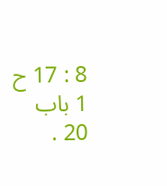8 : 17 ح 1 باب 20 .